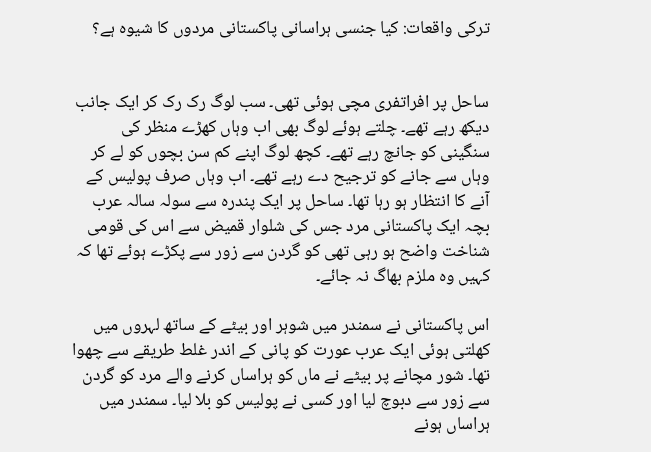ترکی واقعات: کیا جنسی ہراسانی پاکستانی مردوں کا شیوہ ہے؟


ساحل پر افراتفری مچی ہوئی تھی۔ سب لوگ رک رک کر ایک جانب دیکھ رہے تھے۔ چلتے ہوئے لوگ بھی اب وہاں کھڑے منظر کی سنگینی کو جانچ رہے تھے۔ کچھ لوگ اپنے کم سن بچوں کو لے کر وہاں سے جانے کو ترجیح دے رہے تھے۔ اب وہاں صرف پولیس کے آنے کا انتظار ہو رہا تھا۔ ساحل پر ایک پندرہ سے سولہ سالہ عرب بچہ ایک پاکستانی مرد جس کی شلوار قمیض سے اس کی قومی شناخت واضح ہو رہی تھی کو گردن سے زور سے پکڑے ہوئے تھا کہ کہیں وہ ملزم بھاگ نہ جائے۔

اس پاکستانی نے سمندر میں شوہر اور بیٹے کے ساتھ لہروں میں کھلتی ہوئی ایک عرب عورت کو پانی کے اندر غلط طریقے سے چھوا تھا۔ شور مچانے پر بیٹے نے ماں کو ہراساں کرنے والے مرد کو گردن سے زور سے دبوچ لیا اور کسی نے پولیس کو بلا لیا۔ سمندر میں ہراساں ہونے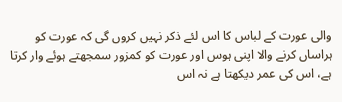والی عورت کے لباس کا اس لئے ذکر نہیں کروں گی کہ عورت کو ہراساں کرنے والا اپنی ہوس اور عورت کو کمزور سمجھتے ہوئے وار کرتا ہے، اس کی عمر دیکھتا ہے نہ اس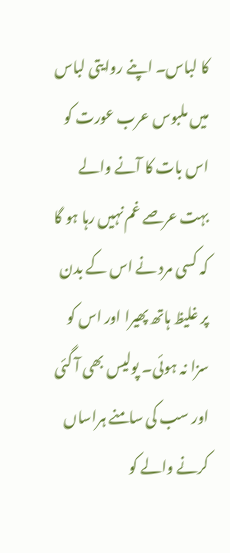کا لباس۔ اپنے روایتی لباس میں ملبوس عرب عورت کو اس بات کا آنے والے بہت عرصے غم نہیں رہا ہو گا کہ کسی مرد نے اس کے بدن پر غلیظ ہاتھ پھیرا اور اس کو سزا نہ ہوئی۔ پولیس بھی آ گئی اور سب کی سامنے ہراساں کرنے والے کو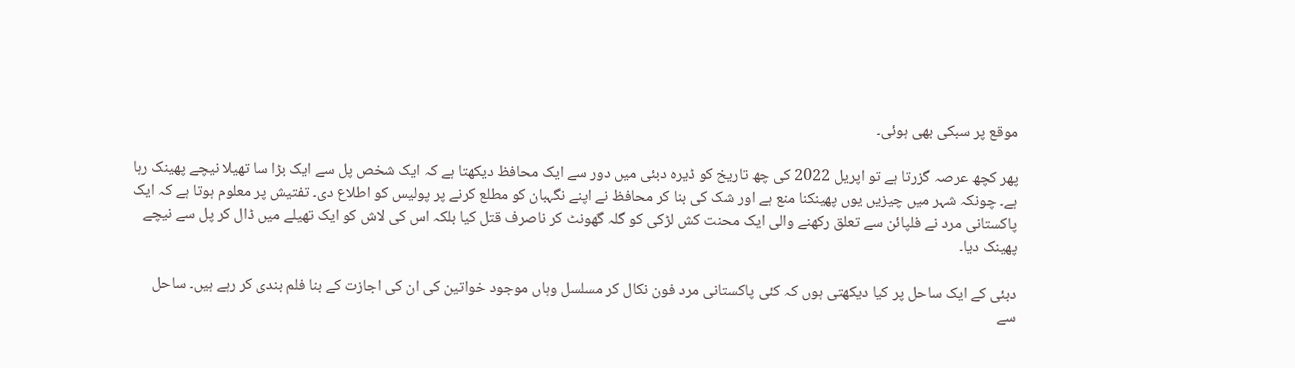موقع پر سبکی بھی ہوئی۔

پھر کچھ عرصہ گزرتا ہے تو اپریل 2022 کی چھ تاریخ کو ڈیرہ دبئی میں دور سے ایک محافظ دیکھتا ہے کہ ایک شخص پل سے ایک بڑا سا تھیلا نیچے پھینک رہا ہے۔ چونکہ شہر میں چیزیں یوں پھینکنا منع ہے اور شک کی بنا کر محافظ نے اپنے نگہبان کو مطلع کرنے پر پولیس کو اطلاع دی۔ تفتیش پر معلوم ہوتا ہے کہ ایک پاکستانی مرد نے فلپائن سے تعلق رکھنے والی ایک محنت کش لڑکی کو گلہ گھونٹ کر ناصرف قتل کیا بلکہ اس کی لاش کو ایک تھیلے میں ڈال کر پل سے نیچے پھینک دیا۔

دبئی کے ایک ساحل پر کیا دیکھتی ہوں کہ کئی پاکستانی مرد فون نکال کر مسلسل وہاں موجود خواتین کی ان کی اجازت کے بنا فلم بندی کر رہے ہیں۔ ساحل سے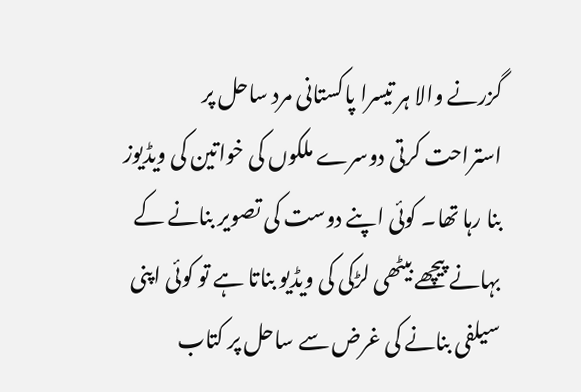گزرنے والا ہر تیسرا پاکستانی مرد ساحل پر استراحت کرتی دوسرے ملکوں کی خواتین کی ویڈیوز بنا رہا تھا۔ کوئی اپنے دوست کی تصویر بنانے کے بہانے پیچھے بیٹھی لڑکی کی ویڈیو بناتا ہے تو کوئی اپنی سیلفی بنانے کی غرض سے ساحل پر کتاب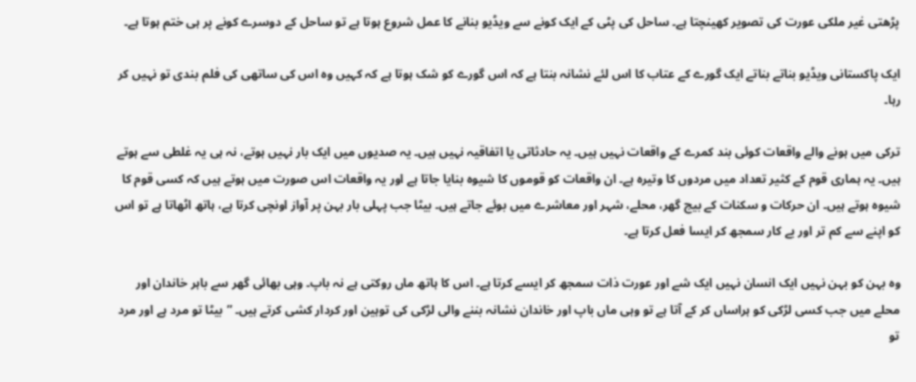پڑھتی غیر ملکی عورت کی تصویر کھینچتا ہے۔ ساحل کی پٹی کے ایک کونے سے ویڈیو بنانے کا عمل شروع ہوتا ہے تو ساحل کے دوسرے کونے پر ہی ختم ہوتا ہے۔

ایک پاکستانی ویڈیو بناتے بناتے ایک گورے کے عتاب کا اس لئے نشانہ بنتا ہے کہ اس گورے کو شک ہوتا ہے کہ کہیں وہ اس کی ساتھی کی فلم بندی تو نہیں کر رہا۔

ترکی میں ہونے والے واقعات کوئی بند کمرے کے واقعات نہیں ہیں۔ یہ حادثاتی یا اتفاقیہ نہیں ہیں۔ یہ صدیوں میں ایک بار نہیں ہوتے، نہ ہی یہ غلطی سے ہوتے ہیں۔ یہ ہماری قوم کے کثیر تعداد میں مردوں کا وتیرہ ہے۔ ان واقعات کو قوموں کا شیوہ بنایا جاتا ہے اور یہ واقعات اس صورت میں ہوتے ہیں کہ کسی قوم کا شیوہ ہوتے ہیں۔ ان حرکات و سکنات کے بیج گھر، محلے، شہر اور معاشرے میں بوئے جاتے ہیں۔ بیٹا جب پہلی بار بہن پر آواز اونچی کرتا ہے، ہاتھ اٹھاتا ہے تو اس کو اپنے سے کم تر اور بے کار سمجھ کر ایسا فعل کرتا ہے۔

وہ بہن کو بہن نہیں ایک انسان نہیں ایک شے اور عورت ذات سمجھ کر ایسے کرتا ہے۔ اس کا ہاتھ ماں روکتی ہے نہ باپ۔ وہی بھائی گھر سے باہر خاندان اور محلے میں جب کسی لڑکی کو ہراساں کر کے آتا ہے تو وہی ماں باپ اور خاندان نشانہ بننے والی لڑکی کی توہین اور کردار کشی کرتے ہیں۔ ”بیٹا تو مرد ہے اور مرد تو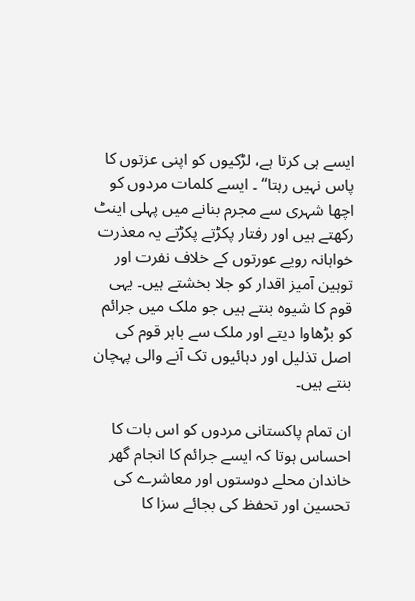ایسے ہی کرتا ہے، لڑکیوں کو اپنی عزتوں کا پاس نہیں رہتا“ ۔ ایسے کلمات مردوں کو اچھا شہری سے مجرم بنانے میں پہلی اینٹ رکھتے ہیں اور رفتار پکڑتے پکڑتے یہ معذرت خواہانہ رویے عورتوں کے خلاف نفرت اور توہین آمیز اقدار کو جلا بخشتے ہیں۔ یہی قوم کا شیوہ بنتے ہیں جو ملک میں جرائم کو بڑھاوا دیتے اور ملک سے باہر قوم کی اصل تذلیل اور دہائیوں تک آنے والی پہچان بنتے ہیں۔

ان تمام پاکستانی مردوں کو اس بات کا احساس ہوتا کہ ایسے جرائم کا انجام گھر خاندان محلے دوستوں اور معاشرے کی تحسین اور تحفظ کی بجائے سزا کا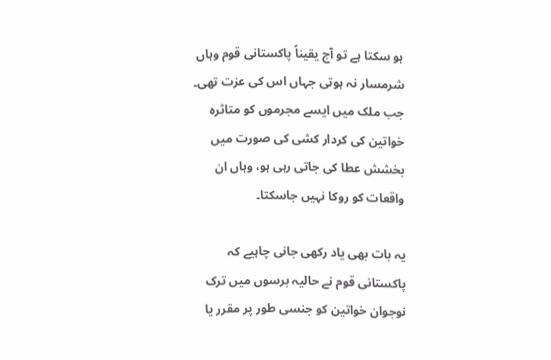ہو سکتا ہے تو آج یقیناً پاکستانی قوم وہاں شرمسار نہ ہوتی جہاں اس کی عزت تھی۔ جب ملک میں ایسے مجرموں کو متاثرہ خواتین کی کردار کشی کی صورت میں بخشش عطا کی جاتی رہی ہو، وہاں ان واقعات کو روکا نہیں جاسکتا۔

یہ بات بھی یاد رکھی جانی چاہیے کہ پاکستانی قوم نے حالیہ برسوں میں ترک نوجوان خواتین کو جنسی طور پر مقرر یا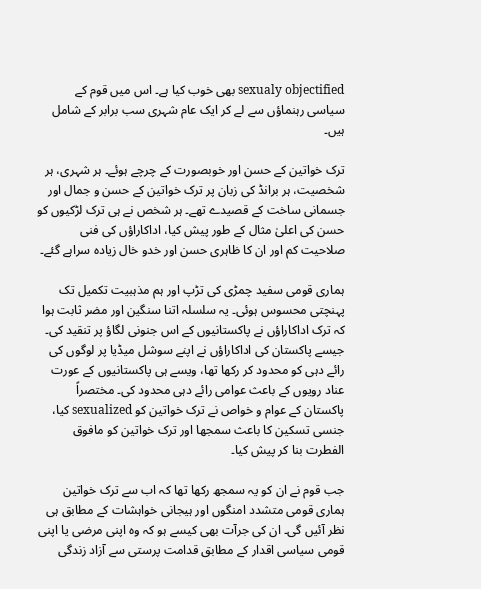sexualy objectified بھی خوب کیا ہے۔ اس میں قوم کے سیاسی رہنماؤں سے لے کر ایک عام شہری سب برابر کے شامل ہیں۔

ترک خواتین کے حسن اور خوبصورت کے چرچے ہوئے۔ ہر شہری، ہر شخصیت، ہر برانڈ کی زبان پر ترک خواتین کے حسن و جمال اور جسمانی ساخت کے قصیدے تھے۔ ہر شخص نے ہی ترک لڑکیوں کو حسن کی اعلیٰ مثال کے طور پیش کیا، اداکاراؤں کی فنی صلاحیت کم اور ان کا ظاہری حسن اور خدو خال زیادہ سراہے گئے۔

ہماری قومی سفید چمڑی کی تڑپ اور ہم مذہبیت تکمیل تک پہنچتی محسوس ہوئی۔ یہ سلسلہ اتنا سنگین اور مضر ثابت ہوا کہ ترک اداکاراؤں نے پاکستانیوں کے اس جنونی لگاؤ پر تنقید کی۔ جیسے پاکستان کی اداکاراؤں نے اپنے سوشل میڈیا پر لوگوں کی رائے دہی کو محدود کر رکھا تھا، ویسے ہی پاکستانیوں کے عورت عناد رویوں کے باعث عوامی رائے دہی محدود کی۔ مختصراً پاکستان کے عوام و خواص نے ترک خواتین کو sexualized کیا، جنسی تسکین کا باعث سمجھا اور ترک خواتین کو مافوق الفطرت بنا کر پیش کیا۔

جب قوم نے ان کو یہ سمجھ رکھا تھا کہ اب سے ترک خواتین ہماری قومی متشدد امنگوں اور ہیجانی خواہشات کے مطابق ہی نظر آئیں گی۔ ان کی جرآت بھی کیسے ہو کہ وہ اپنی مرضی یا اپنی قومی سیاسی اقدار کے مطابق قدامت پرستی سے آزاد زندگی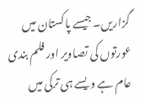گزاریں۔ جیسے پاکستان میں عورتوں کی تصاویر اور فلم بندی عام ہے ویسے ہی ترکی میں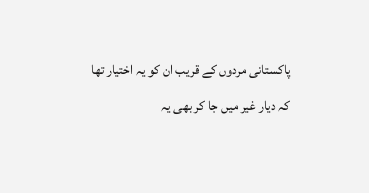پاکستانی مردوں کے قریب ان کو یہ اختیار تھا کہ دیار غیر میں جا کر بھی یہ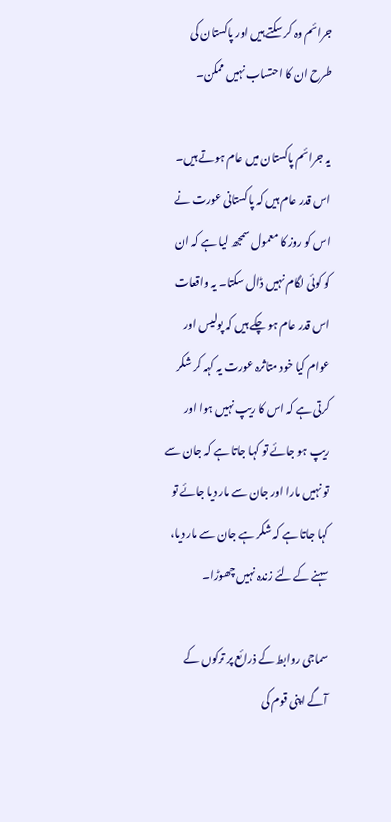جرائم وہ کر سکتے ہیں اور پاکستان کی طرح ان کا احتساب نہیں ممکن۔

یہ جرائم پاکستان میں عام ہوتے ہیں۔ اس قدر عام ہیں کہ پاکستانی عورت نے اس کو روز کا معمول سمجھ لیا ہے کہ ان کو کوئی لگام نہیں ڈال سکتا۔ یہ واقعات اس قدر عام ہو چکے ہیں کہ پولیس اور عوام کیا خود متاثرہ عورت یہ کہہ کر شکر کرتی ہے کہ اس کا ریپ نہیں ہوا اور ریپ ہو جائے تو کہا جاتا ہے کہ جان سے تو نہیں مارا اور جان سے مار دیا جائے تو کہا جاتا ہے کہ شکر ہے جان سے مار دیا، سہنے کے لئے زندہ نہیں چھوڑا۔

سماجی روابط کے ذرائع پر ترکوں کے آگے اپنی قوم کی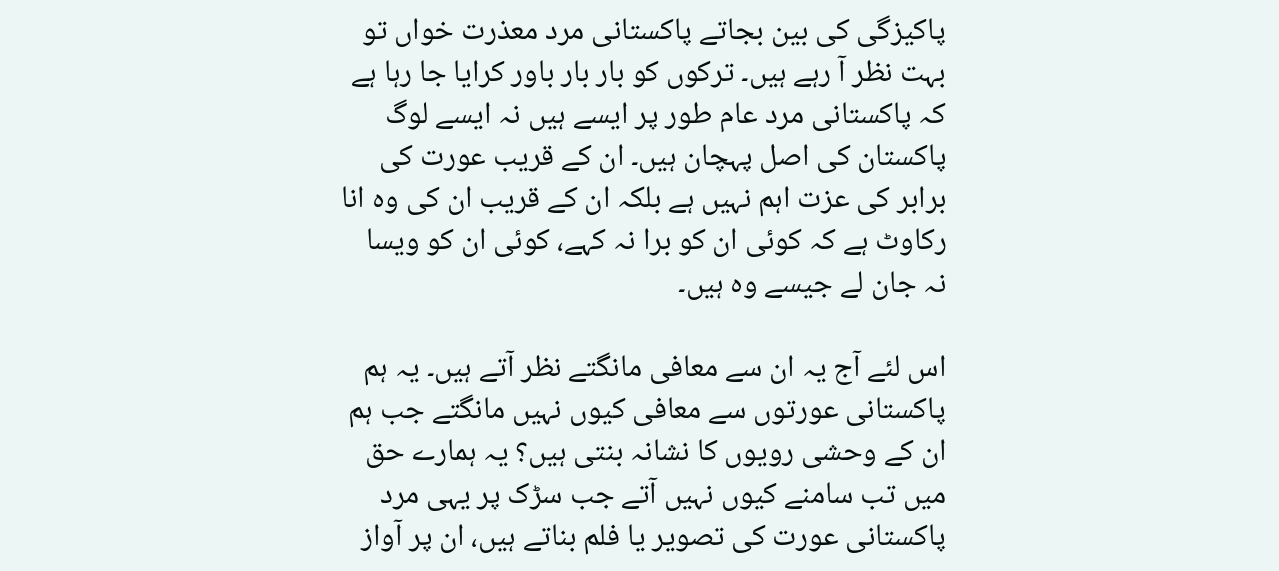پاکیزگی کی بین بجاتے پاکستانی مرد معذرت خواں تو بہت نظر آ رہے ہیں۔ ترکوں کو بار بار باور کرایا جا رہا ہے کہ پاکستانی مرد عام طور پر ایسے ہیں نہ ایسے لوگ پاکستان کی اصل پہچان ہیں۔ ان کے قریب عورت کی برابر کی عزت اہم نہیں ہے بلکہ ان کے قریب ان کی وہ انا رکاوٹ ہے کہ کوئی ان کو برا نہ کہے، کوئی ان کو ویسا نہ جان لے جیسے وہ ہیں۔

اس لئے آج یہ ان سے معافی مانگتے نظر آتے ہیں۔ یہ ہم پاکستانی عورتوں سے معافی کیوں نہیں مانگتے جب ہم ان کے وحشی رویوں کا نشانہ بنتی ہیں؟ یہ ہمارے حق میں تب سامنے کیوں نہیں آتے جب سڑک پر یہی مرد پاکستانی عورت کی تصویر یا فلم بناتے ہیں، ان پر آواز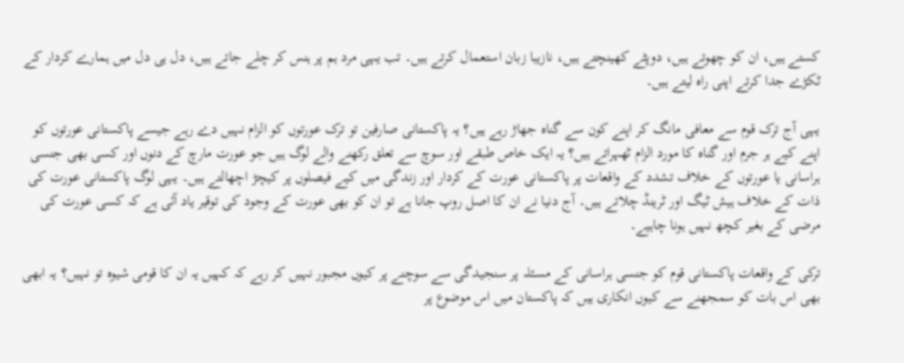کستے ہیں، ان کو چھوتے ہیں، دوپٹے کھینچتے ہیں، نازیبا زبان استعمال کرتے ہیں۔ تب یہی مرد ہم پر ہنس کر چلے جاتے ہیں، دل ہی دل میں ہمارے کردار کے ٹکڑے جدا کرتے اپنی راہ لیتے ہیں۔

یہی آج ترک قوم سے معافی مانگ کر اپنے کون سے گناہ جھاڑ رہے ہیں؟ یہ پاکستانی صارفین تو ترک عورتوں کو الزام نہیں دے رہے جیسے پاکستانی عورتوں کو اپنے کیے ہر جرم اور گناہ کا مورد الزام ٹھہراتے ہیں؟ یہ ایک خاص طبقے اور سوچ سے تعلق رکھنے والے لوگ ہیں جو عورت مارچ کے دنوں اور کسی بھی جنسی ہراسانی یا عورتوں کے خلاف تشدد کے واقعات پر پاکستانی عورت کے کردار اور زندگی میں کیے فیصلوں پر کیچڑ اچھالتے ہیں۔ یہی لوگ پاکستانی عورت کی ذات کے خلاف ہیش ٹیگ اور ٹرینڈ چلاتے ہیں۔ آج دنیا نے ان کا اصل روپ جانا ہے تو ان کو بھی عورت کے وجود کی توقیر یاد آئی ہے کہ کسی عورت کی مرضی کے بغیر کچھ نہیں ہونا چاہیے۔

ترکی کے واقعات پاکستانی قوم کو جنسی ہراسانی کے مسئلہ پر سنجیدگی سے سوچنے پر کیوں مجبور نہیں کر رہے کہ کہیں یہ ان کا قومی شیوہ تو نہیں؟ یہ ابھی بھی اس بات کو سمجھنے سے کیوں انکاری ہیں کہ پاکستان میں اس موضوع پر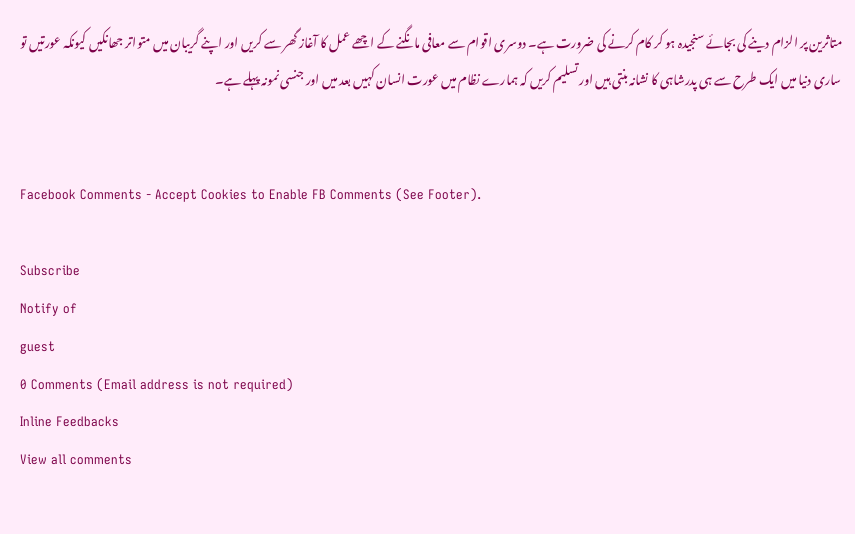متاثرین پر الزام دینے کی بجائے سنجیدہ ہو کر کام کرنے کی ضرورت ہے۔ دوسری اقوام سے معافی مانگنے کے اچھے عمل کا آغاز گھر سے کریں اور اپنے گریبان میں متواتر جھانکیں کیونکہ عورتیں تو ساری دنیا میں ایک طرح سے ہی پدرشاہی کا نشانہ بنتی ہیں اور تسلیم کریں کہ ہمارے نظام میں عورت انسان کہیں بعد میں اور جنسی نمونہ پہلے ہے۔


Facebook Comments - Accept Cookies to Enable FB Comments (See Footer).

Subscribe
Notify of
guest
0 Comments (Email address is not required)
Inline Feedbacks
View all comments